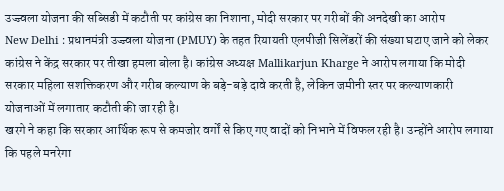उज्ज्वला योजना की सब्सिडी में कटौती पर कांग्रेस का निशाना, मोदी सरकार पर गरीबों की अनदेखी का आरोप
New Delhi : प्रधानमंत्री उज्ज्वला योजना (PMUY) के तहत रियायती एलपीजी सिलेंडरों की संख्या घटाए जाने को लेकर कांग्रेस ने केंद्र सरकार पर तीखा हमला बोला है। कांग्रेस अध्यक्ष Mallikarjun Kharge ने आरोप लगाया कि मोदी सरकार महिला सशक्तिकरण और गरीब कल्याण के बड़े-बड़े दावे करती है, लेकिन जमीनी स्तर पर कल्याणकारी योजनाओं में लगातार कटौती की जा रही है।
खरगे ने कहा कि सरकार आर्थिक रूप से कमजोर वर्गों से किए गए वादों को निभाने में विफल रही है। उन्होंने आरोप लगाया कि पहले मनरेगा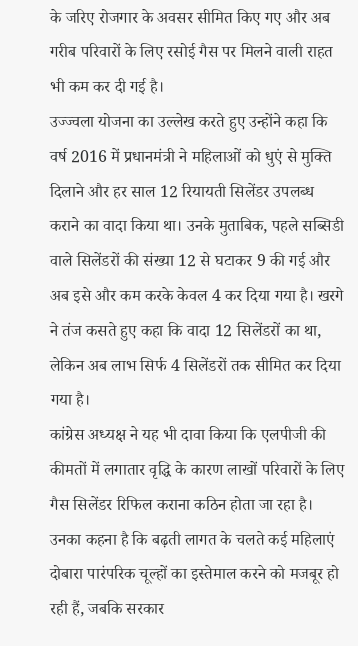के जरिए रोजगार के अवसर सीमित किए गए और अब गरीब परिवारों के लिए रसोई गैस पर मिलने वाली राहत भी कम कर दी गई है।
उज्ज्वला योजना का उल्लेख करते हुए उन्होंने कहा कि वर्ष 2016 में प्रधानमंत्री ने महिलाओं को धुएं से मुक्ति दिलाने और हर साल 12 रियायती सिलेंडर उपलब्ध कराने का वादा किया था। उनके मुताबिक, पहले सब्सिडी वाले सिलेंडरों की संख्या 12 से घटाकर 9 की गई और अब इसे और कम करके केवल 4 कर दिया गया है। खरगे ने तंज कसते हुए कहा कि वादा 12 सिलेंडरों का था, लेकिन अब लाभ सिर्फ 4 सिलेंडरों तक सीमित कर दिया गया है।
कांग्रेस अध्यक्ष ने यह भी दावा किया कि एलपीजी की कीमतों में लगातार वृद्धि के कारण लाखों परिवारों के लिए गैस सिलेंडर रिफिल कराना कठिन होता जा रहा है। उनका कहना है कि बढ़ती लागत के चलते कई महिलाएं दोबारा पारंपरिक चूल्हों का इस्तेमाल करने को मजबूर हो रही हैं, जबकि सरकार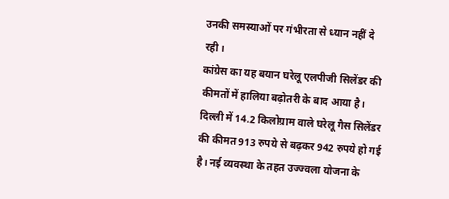उनकी समस्याओं पर गंभीरता से ध्यान नहीं दे रही।
कांग्रेस का यह बयान घरेलू एलपीजी सिलेंडर की कीमतों में हालिया बढ़ोतरी के बाद आया है। दिल्ली में 14.2 किलोग्राम वाले घरेलू गैस सिलेंडर की कीमत 913 रुपये से बढ़कर 942 रुपये हो गई है। नई व्यवस्था के तहत उज्ज्वला योजना के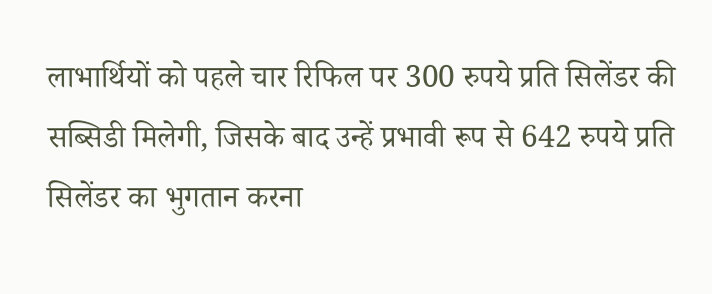लाभार्थियों को पहले चार रिफिल पर 300 रुपये प्रति सिलेंडर की सब्सिडी मिलेगी, जिसके बाद उन्हें प्रभावी रूप से 642 रुपये प्रति सिलेंडर का भुगतान करना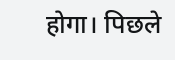होगा। पिछले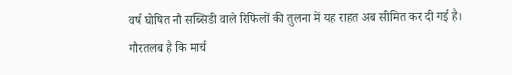वर्ष घोषित नौ सब्सिडी वाले रिफिलों की तुलना में यह राहत अब सीमित कर दी गई है।
गौरतलब है कि मार्च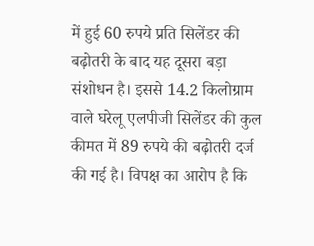में हुई 60 रुपये प्रति सिलेंडर की बढ़ोतरी के बाद यह दूसरा बड़ा संशोधन है। इससे 14.2 किलोग्राम वाले घरेलू एलपीजी सिलेंडर की कुल कीमत में 89 रुपये की बढ़ोतरी दर्ज की गई है। विपक्ष का आरोप है कि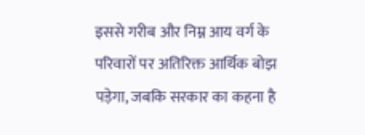इससे गरीब और निम्न आय वर्ग के परिवारों पर अतिरिक्त आर्थिक बोझ पड़ेगा, जबकि सरकार का कहना है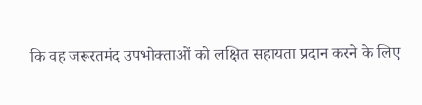कि वह जरूरतमंद उपभोक्ताओं को लक्षित सहायता प्रदान करने के लिए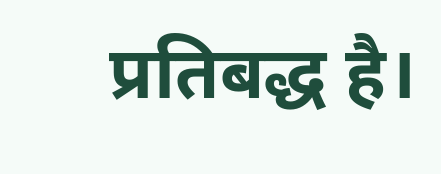प्रतिबद्ध है।